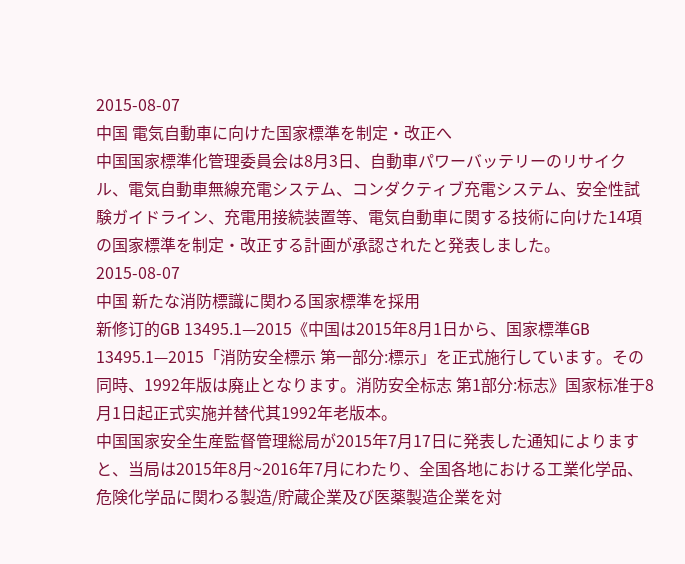2015-08-07
中国 電気自動車に向けた国家標準を制定・改正へ
中国国家標準化管理委員会は8月3日、自動車パワーバッテリーのリサイクル、電気自動車無線充電システム、コンダクティブ充電システム、安全性試験ガイドライン、充電用接続装置等、電気自動車に関する技術に向けた14項の国家標準を制定・改正する計画が承認されたと発表しました。
2015-08-07
中国 新たな消防標識に関わる国家標準を採用
新修订的GB 13495.1—2015《中国は2015年8月1日から、国家標準GB 13495.1—2015「消防安全標示 第一部分:標示」を正式施行しています。その同時、1992年版は廃止となります。消防安全标志 第1部分:标志》国家标准于8月1日起正式实施并替代其1992年老版本。
中国国家安全生産監督管理総局が2015年7月17日に発表した通知によりますと、当局は2015年8月~2016年7月にわたり、全国各地における工業化学品、危険化学品に関わる製造/貯蔵企業及び医薬製造企業を対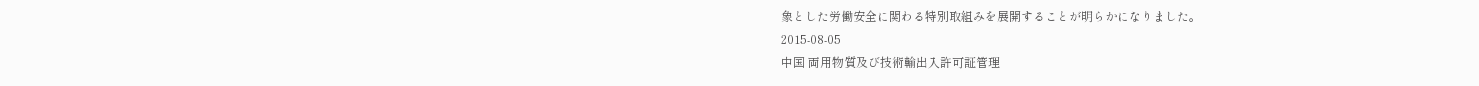象とした労働安全に関わる特別取組みを展開することが明らかになりました。
2015-08-05
中国 両用物質及び技術輸出入許可証管理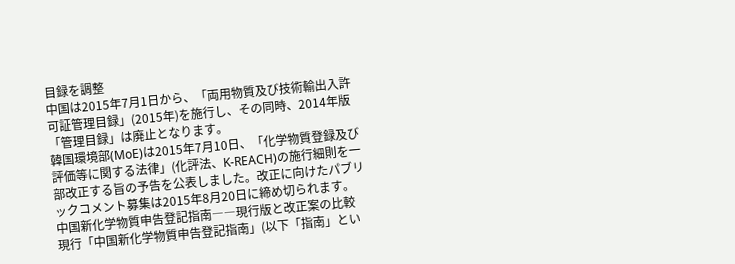目録を調整
中国は2015年7月1日から、「両用物質及び技術輸出入許可証管理目録」(2015年)を施行し、その同時、2014年版「管理目録」は廃止となります。
韓国環境部(MoE)は2015年7月10日、「化学物質登録及び評価等に関する法律」(化評法、K-REACH)の施行細則を一部改正する旨の予告を公表しました。改正に向けたパブリックコメント募集は2015年8月20日に締め切られます。
中国新化学物質申告登記指南――現行版と改正案の比較
現行「中国新化学物質申告登記指南」(以下「指南」とい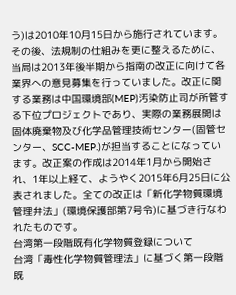う)は2010年10月15日から施行されています。その後、法規制の仕組みを更に整えるために、当局は2013年後半期から指南の改正に向けて各業界への意見募集を行っていました。改正に関する業務は中国環境部(MEP)汚染防止司が所管する下位プロジェクトであり、実際の業務展開は固体廃棄物及び化学品管理技術センター(固管センター、SCC-MEP.)が担当することになっています。改正案の作成は2014年1月から開始され、1年以上経て、ようやく2015年6月25日に公表されました。全ての改正は「新化学物質環境管理弁法」(環境保護部第7号令)に基づき行なわれたものです。
台湾第一段階既有化学物質登録について
台湾「毒性化学物質管理法」に基づく第一段階既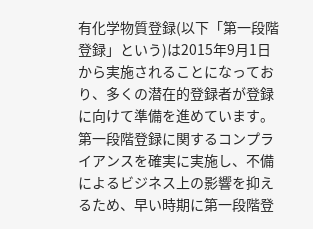有化学物質登録(以下「第一段階登録」という)は2015年9月1日から実施されることになっており、多くの潜在的登録者が登録に向けて準備を進めています。第一段階登録に関するコンプライアンスを確実に実施し、不備によるビジネス上の影響を抑えるため、早い時期に第一段階登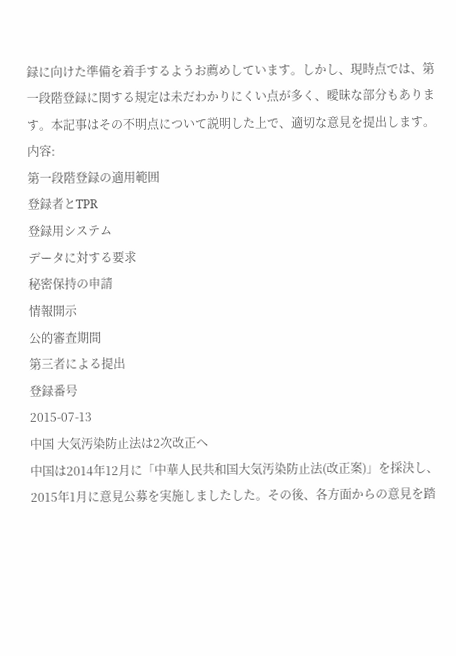録に向けた準備を着手するようお薦めしています。しかし、現時点では、第一段階登録に関する規定は未だわかりにくい点が多く、曖昧な部分もあります。本記事はその不明点について説明した上で、適切な意見を提出します。
内容:
第一段階登録の適用範囲
登録者とTPR
登録用システム
データに対する要求
秘密保持の申請
情報開示
公的審査期間
第三者による提出
登録番号
2015-07-13
中国 大気汚染防止法は2次改正へ
中国は2014年12月に「中華人民共和国大気汚染防止法(改正案)」を採決し、2015年1月に意見公募を実施しましたした。その後、各方面からの意見を踏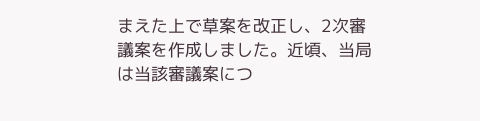まえた上で草案を改正し、2次審議案を作成しました。近頃、当局は当該審議案につ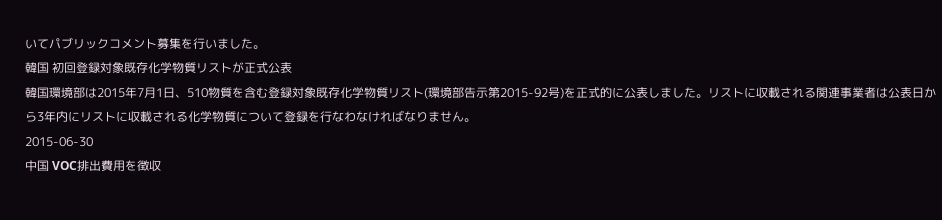いてパブリックコメント募集を行いました。
韓国 初回登録対象既存化学物質リストが正式公表
韓国環境部は2015年7月1日、510物質を含む登録対象既存化学物質リスト(環境部告示第2015-92号)を正式的に公表しました。リストに収載される関連事業者は公表日から3年内にリストに収載される化学物質について登録を行なわなければなりません。
2015-06-30
中国 VOC排出費用を徴収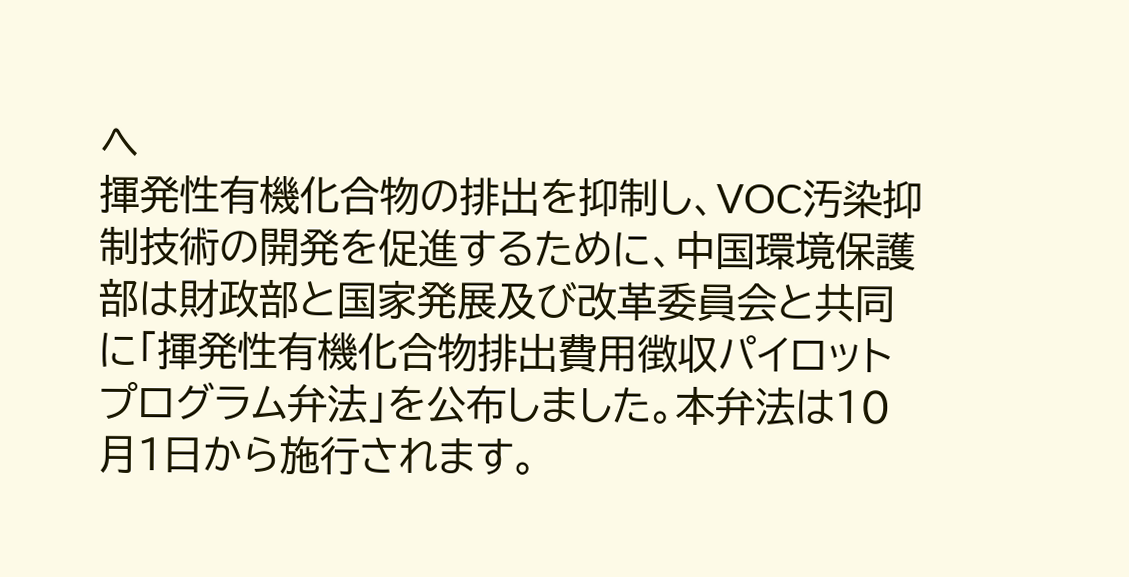へ
揮発性有機化合物の排出を抑制し、VOC汚染抑制技術の開発を促進するために、中国環境保護部は財政部と国家発展及び改革委員会と共同に「揮発性有機化合物排出費用徴収パイロットプログラム弁法」を公布しました。本弁法は10月1日から施行されます。